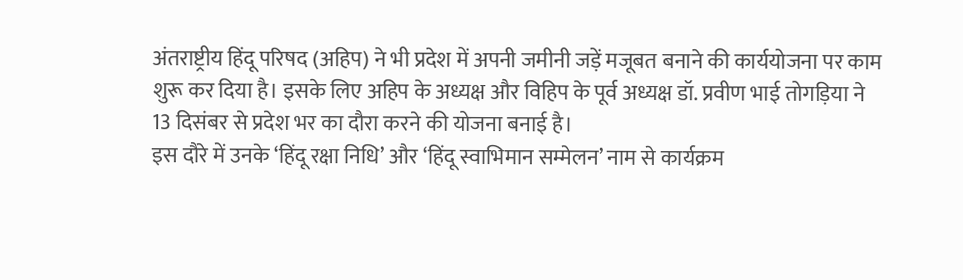अंतराष्ट्रीय हिंदू परिषद (अहिप) ने भी प्रदेश में अपनी जमीनी जड़ें मजूबत बनाने की कार्ययोजना पर काम शुरू कर दिया है। इसके लिए अहिप के अध्यक्ष और विहिप के पूर्व अध्यक्ष डॉ. प्रवीण भाई तोगड़िया ने 13 दिसंबर से प्रदेश भर का दौरा करने की योजना बनाई है।
इस दौरे में उनके ‘हिंदू रक्षा निधि’ और ‘हिंदू स्वाभिमान सम्मेलन’ नाम से कार्यक्रम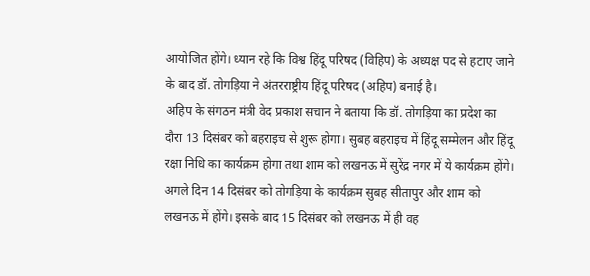आयोजित होंगे। ध्यान रहे कि विश्व हिंदू परिषद (विहिप) के अध्यक्ष पद से हटाए जाने के बाद डॉ. तोगड़िया ने अंतरराष्ट्रीय हिंदू परिषद (अहिप) बनाई है।
अहिप के संगठन मंत्री वेद प्रकाश सचान ने बताया कि डॉ. तोगड़िया का प्रदेश का दौरा 13 दिसंबर को बहराइच से शुरू होगा। सुबह बहराइच में हिंदू सम्मेलन और हिंदू रक्षा निधि का कार्यक्रम होगा तथा शाम को लखनऊ में सुरेंद्र नगर में ये कार्यक्रम होंगे। अगले दिन 14 दिसंबर को तोगड़िया के कार्यक्रम सुबह सीतापुर और शाम को लखनऊ में होंगे। इसके बाद 15 दिसंबर को लखनऊ में ही वह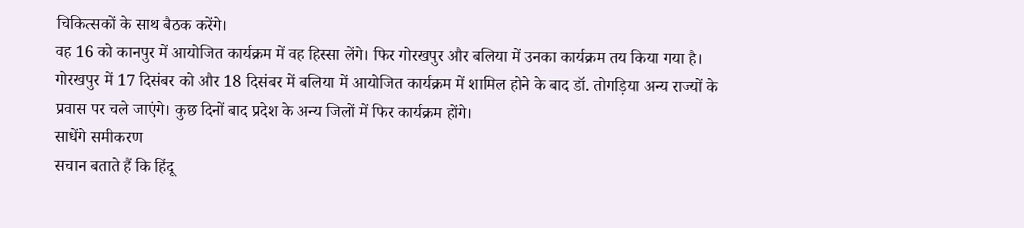चिकित्सकों के साथ बैठक करेंगे।
वह 16 को कानपुर में आयोजित कार्यक्रम में वह हिस्सा लेंगे। फिर गोरखपुर और बलिया में उनका कार्यक्रम तय किया गया है। गोरखपुर में 17 दिसंबर को और 18 दिसंबर में बलिया में आयोजित कार्यक्रम में शामिल होने के बाद डॉ. तोगड़िया अन्य राज्यों के प्रवास पर चले जाएंगे। कुछ दिनों बाद प्रदेश के अन्य जिलों में फिर कार्यक्रम होंगे।
साधेंगे समीकरण
सचान बताते हैं कि हिंदू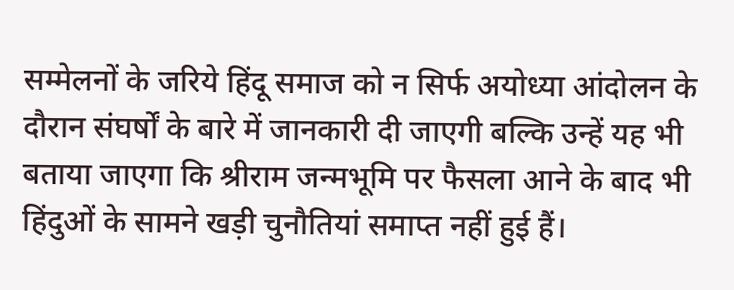सम्मेलनों के जरिये हिंदू समाज को न सिर्फ अयोध्या आंदोलन के दौरान संघर्षों के बारे में जानकारी दी जाएगी बल्कि उन्हें यह भी बताया जाएगा कि श्रीराम जन्मभूमि पर फैसला आने के बाद भी हिंदुओं के सामने खड़ी चुनौतियां समाप्त नहीं हुई हैं।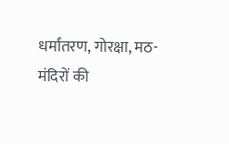धर्मांतरण, गोरक्षा, मठ-मंदिरों की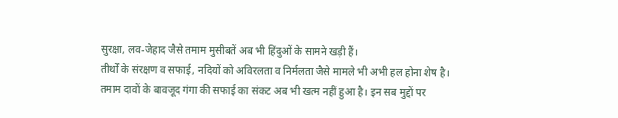सुरक्षा, लव-जेहाद जैसे तमाम मुसीबतें अब भी हिंदुओं के सामने खड़ी हैं।
तीर्थों के संरक्षण व सफाई, नदियों को अविरलता व निर्मलता जैसे मामले भी अभी हल होना शेष है। तमाम दावों के बावजूद गंगा की सफाई का संकट अब भी खत्म नहीं हुआ है। इन सब मुद्दों पर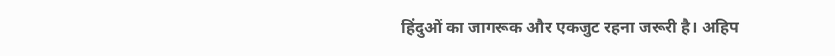हिंदुओं का जागरूक और एकजुट रहना जरूरी है। अहिप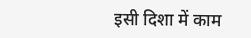इसी दिशा में काम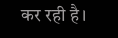कर रही है।